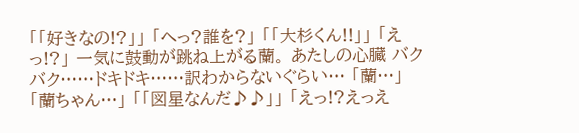「「好きなの!?」」 「へっ?誰を?」 「「大杉くん!!」」 「えっ!?」 一気に鼓動が跳ね上がる蘭。 あたしの心臓 バクバク……ドキドキ……訳わからないぐらい… 「蘭…」 「蘭ちゃん…」 「「図星なんだ♪♪」」 「えっ!?えっえ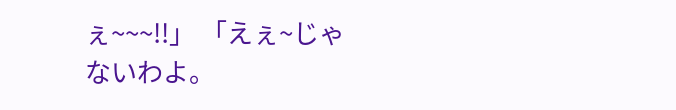ぇ~~~!!」 「えぇ~じゃないわよ。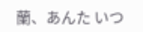蘭、あんた いつ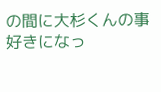の間に大杉くんの事 好きになっ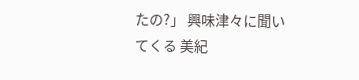たの?」 興味津々に聞いてくる 美紀